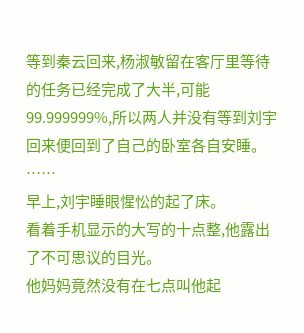等到秦云回来,杨淑敏留在客厅里等待的任务已经完成了大半,可能99.999999%,所以两人并没有等到刘宇回来便回到了自己的卧室各自安睡。
……
早上,刘宇睡眼惺忪的起了床。
看着手机显示的大写的十点整,他露出了不可思议的目光。
他妈妈竟然没有在七点叫他起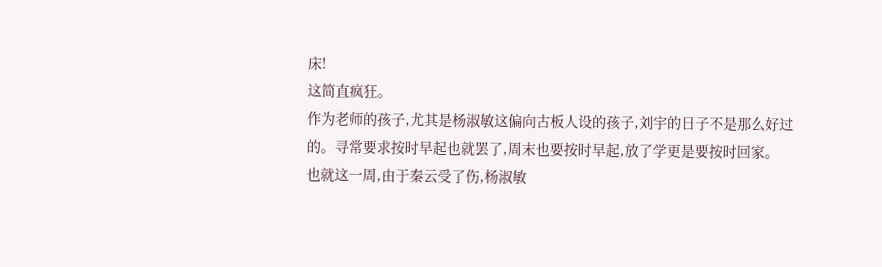床!
这简直疯狂。
作为老师的孩子,尤其是杨淑敏这偏向古板人设的孩子,刘宇的日子不是那么好过的。寻常要求按时早起也就罢了,周末也要按时早起,放了学更是要按时回家。
也就这一周,由于秦云受了伤,杨淑敏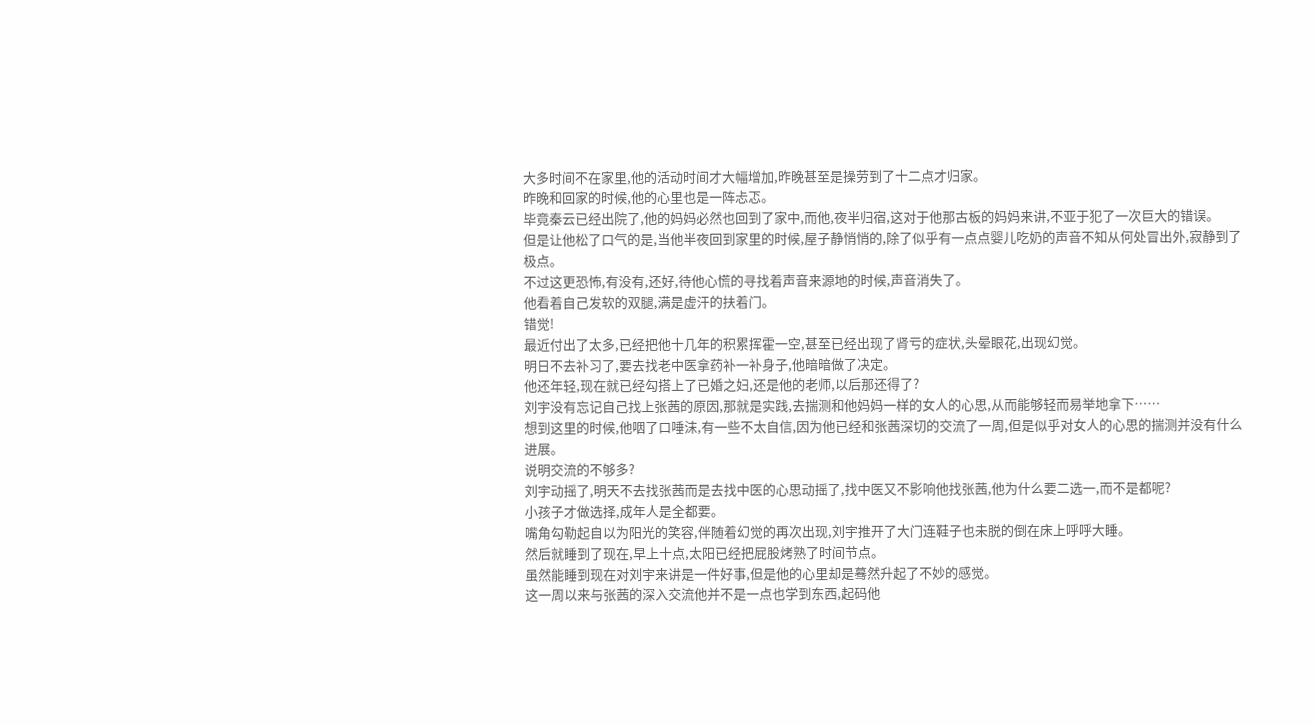大多时间不在家里,他的活动时间才大幅增加,昨晚甚至是操劳到了十二点才归家。
昨晚和回家的时候,他的心里也是一阵忐忑。
毕竟秦云已经出院了,他的妈妈必然也回到了家中,而他,夜半归宿,这对于他那古板的妈妈来讲,不亚于犯了一次巨大的错误。
但是让他松了口气的是,当他半夜回到家里的时候,屋子静悄悄的,除了似乎有一点点婴儿吃奶的声音不知从何处冒出外,寂静到了极点。
不过这更恐怖,有没有,还好,待他心慌的寻找着声音来源地的时候,声音消失了。
他看着自己发软的双腿,满是虚汗的扶着门。
错觉!
最近付出了太多,已经把他十几年的积累挥霍一空,甚至已经出现了肾亏的症状,头晕眼花,出现幻觉。
明日不去补习了,要去找老中医拿药补一补身子,他暗暗做了决定。
他还年轻,现在就已经勾搭上了已婚之妇,还是他的老师,以后那还得了?
刘宇没有忘记自己找上张茜的原因,那就是实践,去揣测和他妈妈一样的女人的心思,从而能够轻而易举地拿下……
想到这里的时候,他咽了口唾沫,有一些不太自信,因为他已经和张茜深切的交流了一周,但是似乎对女人的心思的揣测并没有什么进展。
说明交流的不够多?
刘宇动摇了,明天不去找张茜而是去找中医的心思动摇了,找中医又不影响他找张茜,他为什么要二选一,而不是都呢?
小孩子才做选择,成年人是全都要。
嘴角勾勒起自以为阳光的笑容,伴随着幻觉的再次出现,刘宇推开了大门连鞋子也未脱的倒在床上呼呼大睡。
然后就睡到了现在,早上十点,太阳已经把屁股烤熟了时间节点。
虽然能睡到现在对刘宇来讲是一件好事,但是他的心里却是蓦然升起了不妙的感觉。
这一周以来与张茜的深入交流他并不是一点也学到东西,起码他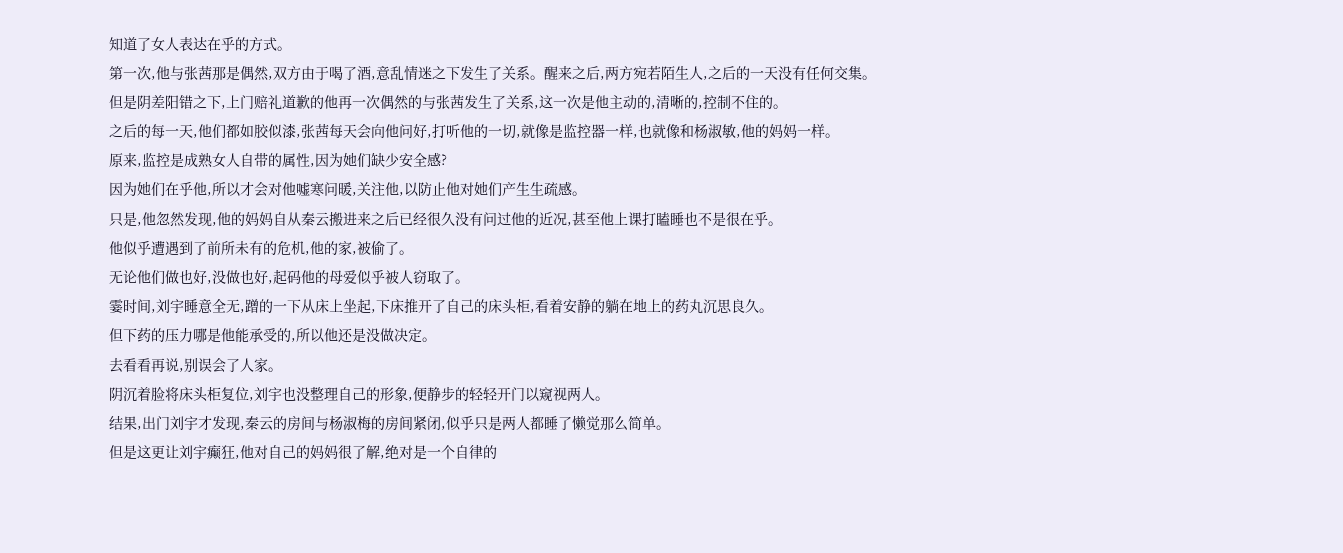知道了女人表达在乎的方式。
第一次,他与张茜那是偶然,双方由于喝了酒,意乱情迷之下发生了关系。醒来之后,两方宛若陌生人,之后的一天没有任何交集。
但是阴差阳错之下,上门赔礼道歉的他再一次偶然的与张茜发生了关系,这一次是他主动的,清晰的,控制不住的。
之后的每一天,他们都如胶似漆,张茜每天会向他问好,打听他的一切,就像是监控器一样,也就像和杨淑敏,他的妈妈一样。
原来,监控是成熟女人自带的属性,因为她们缺少安全感?
因为她们在乎他,所以才会对他嘘寒问暖,关注他,以防止他对她们产生生疏感。
只是,他忽然发现,他的妈妈自从秦云搬进来之后已经很久没有问过他的近况,甚至他上课打瞌睡也不是很在乎。
他似乎遭遇到了前所未有的危机,他的家,被偷了。
无论他们做也好,没做也好,起码他的母爱似乎被人窃取了。
霎时间,刘宇睡意全无,蹭的一下从床上坐起,下床推开了自己的床头柜,看着安静的躺在地上的药丸沉思良久。
但下药的压力哪是他能承受的,所以他还是没做决定。
去看看再说,别误会了人家。
阴沉着脸将床头柜复位,刘宇也没整理自己的形象,便静步的轻轻开门以窥视两人。
结果,出门刘宇才发现,秦云的房间与杨淑梅的房间紧闭,似乎只是两人都睡了懒觉那么简单。
但是这更让刘宇癫狂,他对自己的妈妈很了解,绝对是一个自律的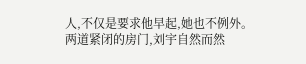人,不仅是要求他早起,她也不例外。
两道紧闭的房门,刘宇自然而然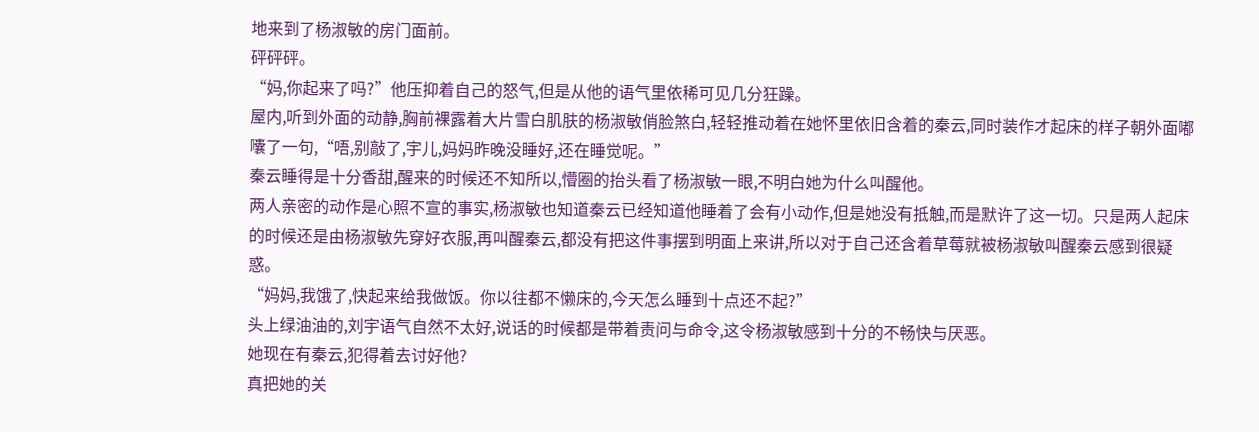地来到了杨淑敏的房门面前。
砰砰砰。
“妈,你起来了吗?”他压抑着自己的怒气,但是从他的语气里依稀可见几分狂躁。
屋内,听到外面的动静,胸前裸露着大片雪白肌肤的杨淑敏俏脸煞白,轻轻推动着在她怀里依旧含着的秦云,同时装作才起床的样子朝外面嘟囔了一句,“唔,别敲了,宇儿,妈妈昨晚没睡好,还在睡觉呢。”
秦云睡得是十分香甜,醒来的时候还不知所以,懵圈的抬头看了杨淑敏一眼,不明白她为什么叫醒他。
两人亲密的动作是心照不宣的事实,杨淑敏也知道秦云已经知道他睡着了会有小动作,但是她没有抵触,而是默许了这一切。只是两人起床的时候还是由杨淑敏先穿好衣服,再叫醒秦云,都没有把这件事摆到明面上来讲,所以对于自己还含着草莓就被杨淑敏叫醒秦云感到很疑惑。
“妈妈,我饿了,快起来给我做饭。你以往都不懒床的,今天怎么睡到十点还不起?”
头上绿油油的,刘宇语气自然不太好,说话的时候都是带着责问与命令,这令杨淑敏感到十分的不畅快与厌恶。
她现在有秦云,犯得着去讨好他?
真把她的关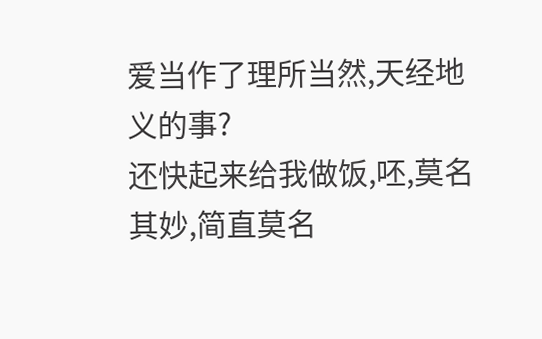爱当作了理所当然,天经地义的事?
还快起来给我做饭,呸,莫名其妙,简直莫名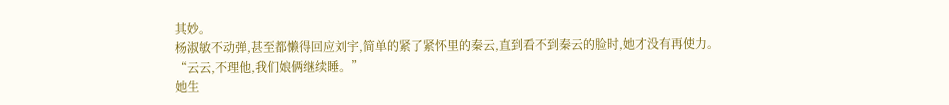其妙。
杨淑敏不动弹,甚至都懒得回应刘宇,简单的紧了紧怀里的秦云,直到看不到秦云的脸时,她才没有再使力。
“云云,不理他,我们娘俩继续睡。”
她生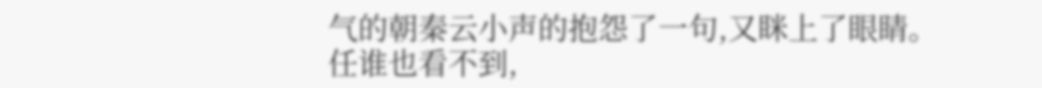气的朝秦云小声的抱怨了一句,又眯上了眼睛。
任谁也看不到,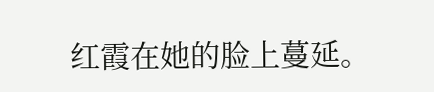红霞在她的脸上蔓延。